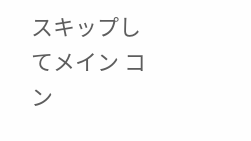スキップしてメイン コン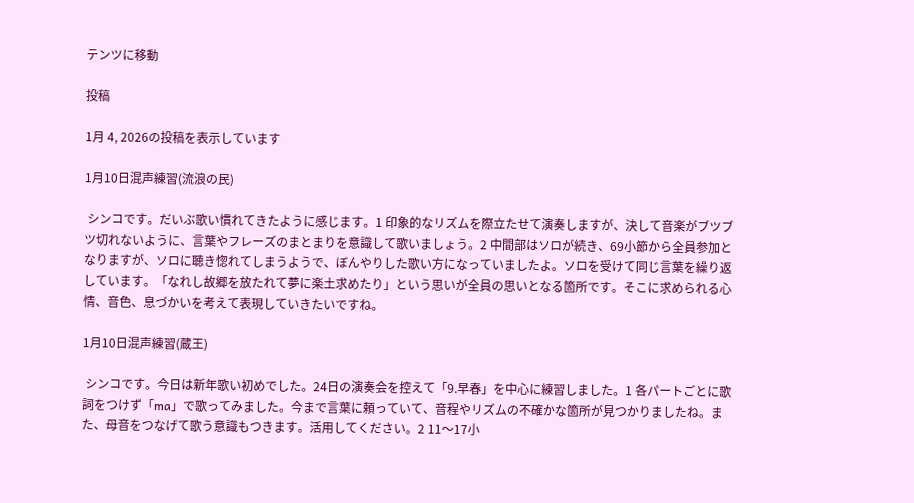テンツに移動

投稿

1月 4, 2026の投稿を表示しています

1月10日混声練習(流浪の民)

 シンコです。だいぶ歌い慣れてきたように感じます。1 印象的なリズムを際立たせて演奏しますが、決して音楽がブツブツ切れないように、言葉やフレーズのまとまりを意識して歌いましょう。2 中間部はソロが続き、69小節から全員参加となりますが、ソロに聴き惚れてしまうようで、ぼんやりした歌い方になっていましたよ。ソロを受けて同じ言葉を繰り返しています。「なれし故郷を放たれて夢に楽土求めたり」という思いが全員の思いとなる箇所です。そこに求められる心情、音色、息づかいを考えて表現していきたいですね。

1月10日混声練習(蔵王)

 シンコです。今日は新年歌い初めでした。24日の演奏会を控えて「9.早春」を中心に練習しました。1 各パートごとに歌詞をつけず「ma」で歌ってみました。今まで言葉に頼っていて、音程やリズムの不確かな箇所が見つかりましたね。また、母音をつなげて歌う意識もつきます。活用してください。2 11〜17小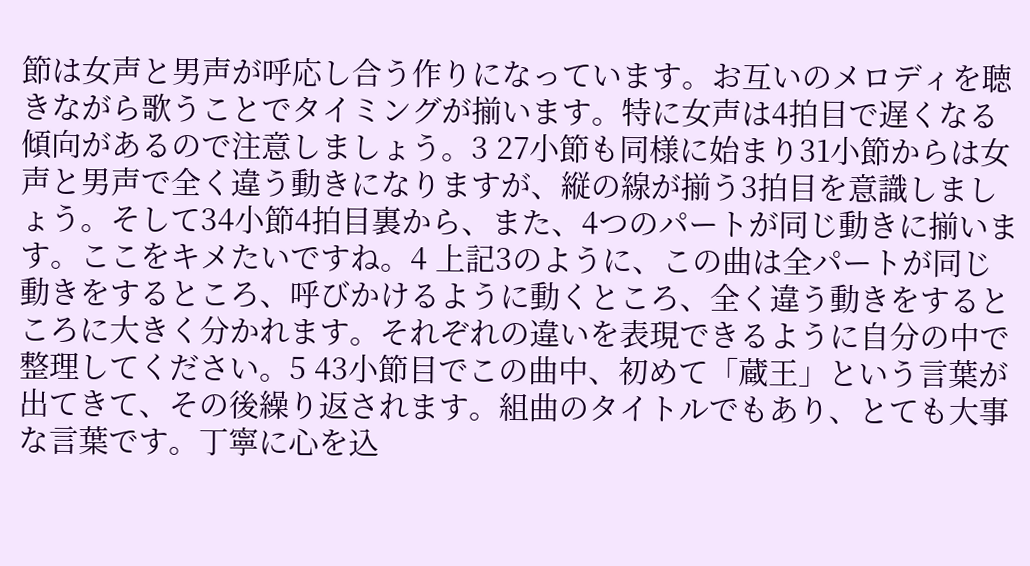節は女声と男声が呼応し合う作りになっています。お互いのメロディを聴きながら歌うことでタイミングが揃います。特に女声は4拍目で遅くなる傾向があるので注意しましょう。3 27小節も同様に始まり31小節からは女声と男声で全く違う動きになりますが、縦の線が揃う3拍目を意識しましょう。そして34小節4拍目裏から、また、4つのパートが同じ動きに揃います。ここをキメたいですね。4 上記3のように、この曲は全パートが同じ動きをするところ、呼びかけるように動くところ、全く違う動きをするところに大きく分かれます。それぞれの違いを表現できるように自分の中で整理してください。5 43小節目でこの曲中、初めて「蔵王」という言葉が出てきて、その後繰り返されます。組曲のタイトルでもあり、とても大事な言葉です。丁寧に心を込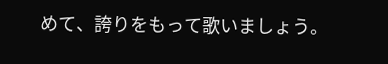めて、誇りをもって歌いましょう。